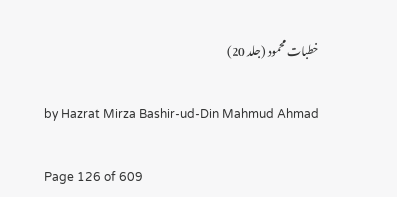خطبات محمود (جلد 20)

by Hazrat Mirza Bashir-ud-Din Mahmud Ahmad

Page 126 of 609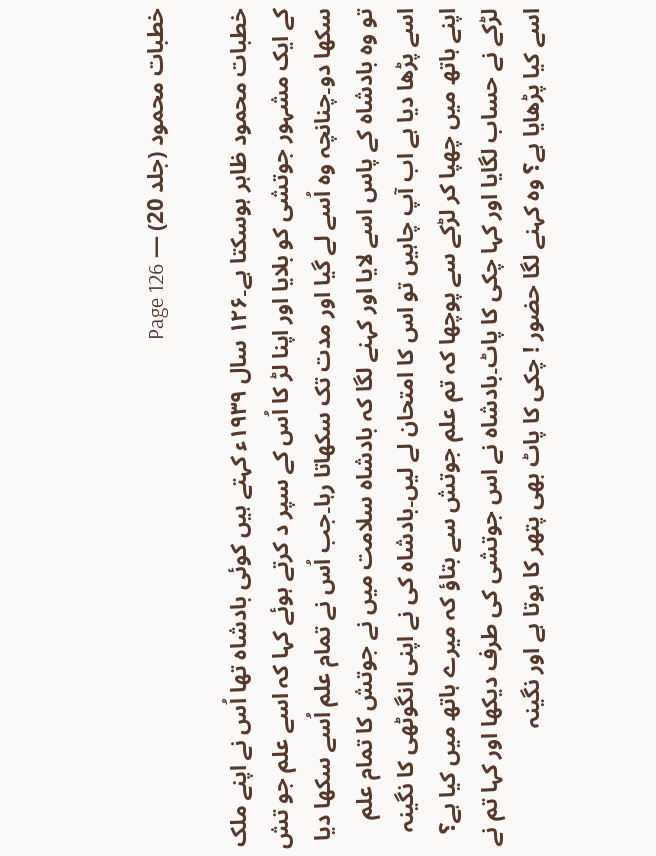خطبات محمود (جلد 20) — Page 126

خطبات محمود ظاہر ہوسکتا ہے۔۱۲۶ سال ۱۹۳۹ء کہتے ہیں کوئی بادشاہ تھا اُس نے اپنے ملک کے ایک مشہور جوتشی کو بلایا اور اپنا لڑ کا اُس کے سپر د کرتے ہوئے کہا کہ اسے علم جو تش سکھا دو۔چنانچہ وہ اُسے لے گیا اور مدت تک سکھاتا رہا۔جب اُس نے تمام علم اُسے سکھا دیا تو وہ بادشاہ کے پاس اسے لایا اور کہنے لگا کہ بادشاہ سلامت میں نے جوتش کا تمام علم اسے پڑھا دیا ہے اب آپ چاہیں تو اس کا امتحان لے لیں۔بادشاہ کی نے اپنی انگوٹھی کا نگینہ اپنے ہاتھ میں چھپا کر لڑکے سے پوچھا کہ تم علم جوتش سے بتاؤ کہ میرے ہاتھ میں کیا ہے؟ لڑکے نے حساب لگایا اور کہا چکی کا پاٹ۔بادشاہ نے اس جوتشی کی طرف دیکھا اور کہا تم نے اسے کیا پڑھایا ہے؟ وہ کہنے لگا حضور ! چکی کا پاٹ بھی پتھر کا ہوتا ہے اور نگینہ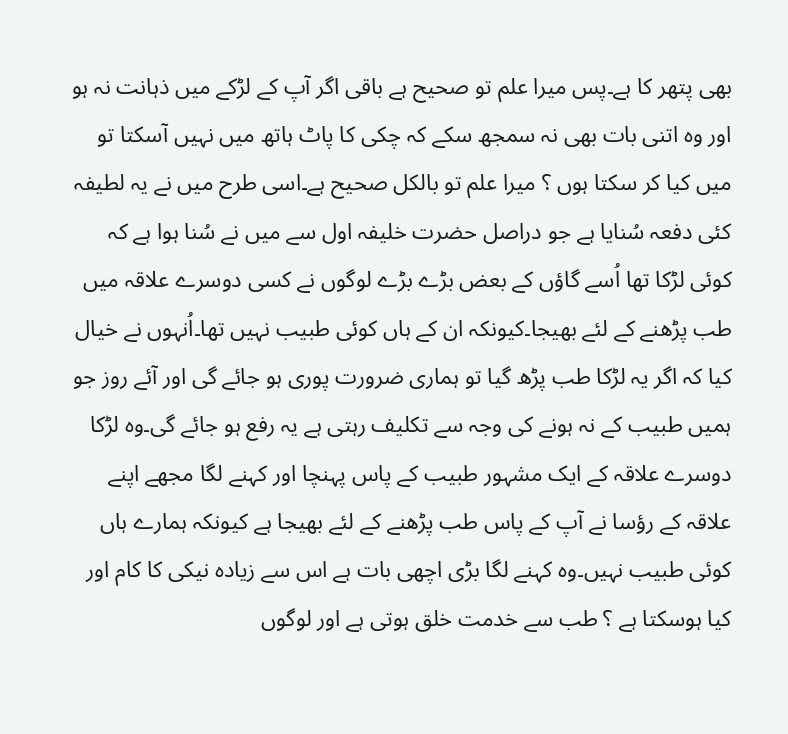بھی پتھر کا ہے۔پس میرا علم تو صحیح ہے باقی اگر آپ کے لڑکے میں ذہانت نہ ہو اور وہ اتنی بات بھی نہ سمجھ سکے کہ چکی کا پاٹ ہاتھ میں نہیں آسکتا تو میں کیا کر سکتا ہوں ؟ میرا علم تو بالکل صحیح ہے۔اسی طرح میں نے یہ لطیفہ کئی دفعہ سُنایا ہے جو دراصل حضرت خلیفہ اول سے میں نے سُنا ہوا ہے کہ کوئی لڑکا تھا اُسے گاؤں کے بعض بڑے بڑے لوگوں نے کسی دوسرے علاقہ میں طب پڑھنے کے لئے بھیجا۔کیونکہ ان کے ہاں کوئی طبیب نہیں تھا۔اُنہوں نے خیال کیا کہ اگر یہ لڑکا طب پڑھ گیا تو ہماری ضرورت پوری ہو جائے گی اور آئے روز جو ہمیں طبیب کے نہ ہونے کی وجہ سے تکلیف رہتی ہے یہ رفع ہو جائے گی۔وہ لڑکا دوسرے علاقہ کے ایک مشہور طبیب کے پاس پہنچا اور کہنے لگا مجھے اپنے علاقہ کے رؤسا نے آپ کے پاس طب پڑھنے کے لئے بھیجا ہے کیونکہ ہمارے ہاں کوئی طبیب نہیں۔وہ کہنے لگا بڑی اچھی بات ہے اس سے زیادہ نیکی کا کام اور کیا ہوسکتا ہے ؟ طب سے خدمت خلق ہوتی ہے اور لوگوں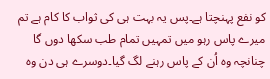کو نفع پہنچتا ہے۔پس یہ بہت ہی کی ثواب کا کام ہے تم میرے پاس رہو میں تمہیں تمام طب سکھا دوں گا چنانچہ وہ اُن کے پاس رہنے لگ گیا۔دوسرے ہی دن وہ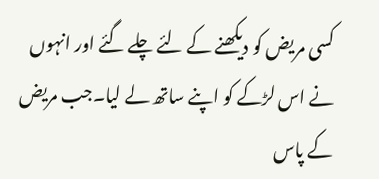کسی مریض کو دیکھنے کے لئے چلے گئے اور انہوں نے اس لڑکے کو اپنے ساتھ لے لیا۔جب مریض کے پاس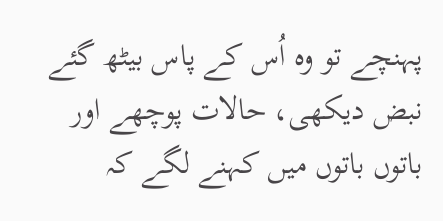پہنچے تو وہ اُس کے پاس بیٹھ گئے نبض دیکھی، حالات پوچھے اور باتوں باتوں میں کہنے لگے کہ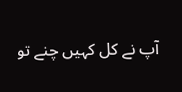آپ نے کل کہیں چنے تو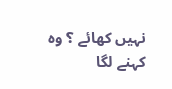نہیں کھائے ؟ وہ کہنے لگا